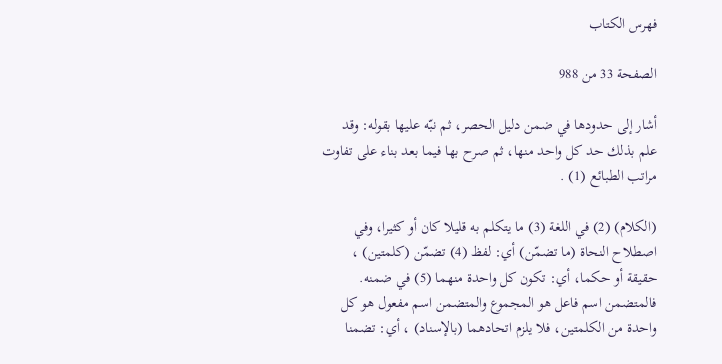فهرس الكتاب

الصفحة 33 من 988

أشار إلى حدودها في ضمن دليل الحصر، ثم نبّه عليها بقوله: وقد علم بذلك حد كل واحد منها، ثم صرح بها فيما بعد بناء على تفاوت مراتب الطبائع (1) .

(الكلام) (2) في اللغة (3) ما يتكلم به قليلا كان أو كثيرا، وفي اصطلاح النحاة (ما تضمّن) أي: لفظ (4) تضمّن (كلمتين) ، حقيقة أو حكما، أي: تكون كل واحدة منهما (5) في ضمنه. فالمتضمن اسم فاعل هو المجموع والمتضمن اسم مفعول هو كل واحدة من الكلمتين، فلا يلزم اتحادهما (بالإسناد) ، أي: تضمنا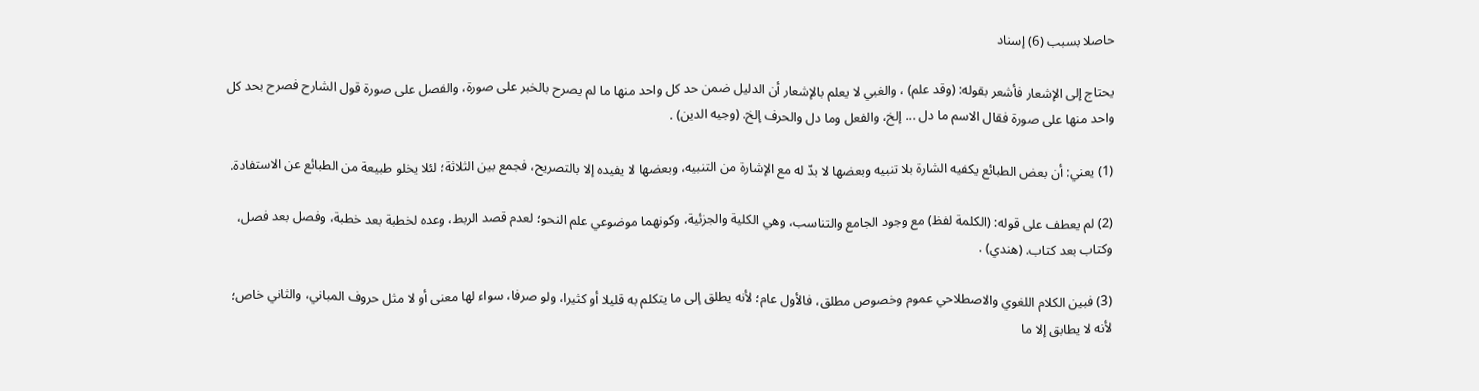حاصلا بسبب (6) إسناد

يحتاج إلى الإشعار فأشعر بقوله: (وقد علم) ، والغبي لا يعلم بالإشعار أن الدليل ضمن حد كل واحد منها ما لم يصرح بالخبر على صورة، والفصل على صورة قول الشارح فصرح بحد كل واحد منها على صورة فقال الاسم ما دل ... إلخ، والفعل وما دل والحرف إلخ. (وجيه الدين) .

(1) يعني: أن بعض الطبائع يكفيه الشارة بلا تنبيه وبعضها لا بدّ له مع الإشارة من التنبيه، وبعضها لا يفيده إلا بالتصريح، فجمع بين الثلاثة؛ لئلا يخلو طبيعة من الطبائع عن الاستفادة.

(2) لم يعطف على قوله: (الكلمة لفظ) مع وجود الجامع والتناسب، وهي الكلية والجزئية، وكونهما موضوعي علم النحو؛ لعدم قصد الربط، وعده لخطبة بعد خطبة، وفصل بعد فصل، وكتاب بعد كتاب. (هندي) .

(3) فبين الكلام اللغوي والاصطلاحي عموم وخصوص مطلق، فالأول عام؛ لأنه يطلق إلى ما يتكلم به قليلا أو كثيرا، ولو صرفا، سواء لها معنى أو لا مثل حروف المباني، والثاني خاص؛ لأنه لا يطابق إلا ما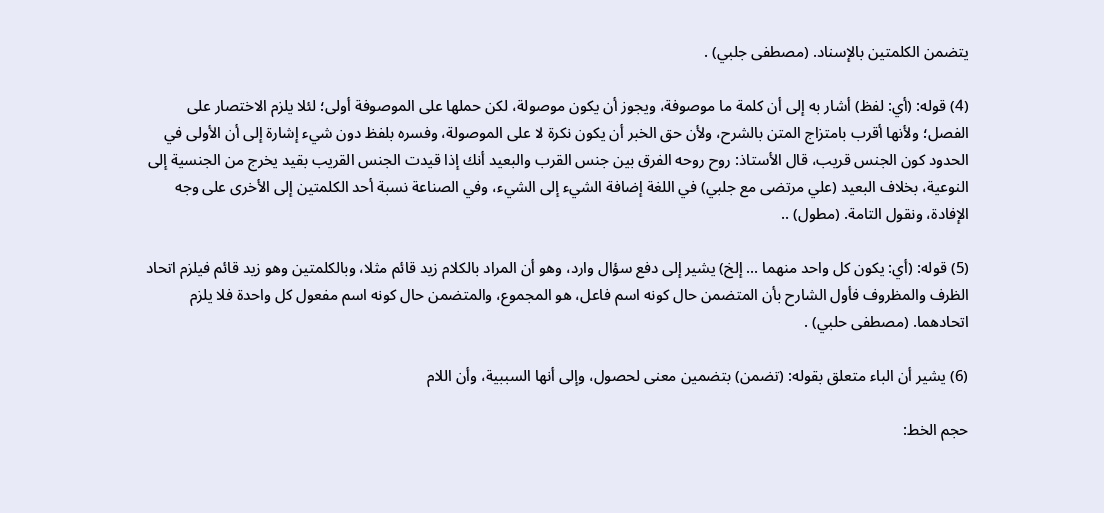يتضمن الكلمتين بالإسناد. (مصطفى جلبي) .

(4) قوله: (أي: لفظ) أشار به إلى أن كلمة ما موصوفة، ويجوز أن يكون موصولة، لكن حملها على الموصوفة أولى؛ لئلا يلزم الاختصار على الفصل؛ ولأنها أقرب بامتزاج المتن بالشرح، ولأن حق الخبر أن يكون نكرة لا على الموصولة، وفسره بلفظ دون شيء إشارة إلى أن الأولى في الحدود كون الجنس قريب، قال الأستاذ: روح روحه الفرق بين جنس القرب والبعيد أنك إذا قيدت الجنس القريب بقيد يخرج من الجنسية إلى النوعية، بخلاف البعيد (علي مرتضى مع جلبي) في اللغة إضافة الشيء إلى الشيء، وفي الصناعة نسبة أحد الكلمتين إلى الأخرى على وجه الإفادة، ونقول التامة. (مطول) ..

(5) قوله: (أي: يكون كل واحد منهما ... إلخ) يشير إلى دفع سؤال وارد، وهو أن المراد بالكلام زيد قائم مثلا، وبالكلمتين وهو زيد قائم فيلزم اتحاد الظرف والمظروف فأول الشارح بأن المتضمن حال كونه اسم فاعل، هو المجموع، والمتضمن حال كونه اسم مفعول كل واحدة فلا يلزم اتحادهما. (مصطفى حلبي) .

(6) يشير أن الباء متعلق بقوله: (تضمن) بتضمين معنى لحصول، وإلى أنها السببية، وأن اللام

حجم الخط: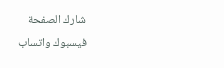شارك الصفحة
فيسبوك واتساب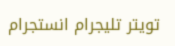تويتر تليجرام انستجرام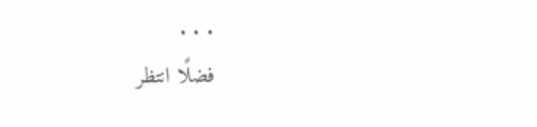. . .
فضلًا انتظر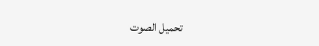تحميل الصوت